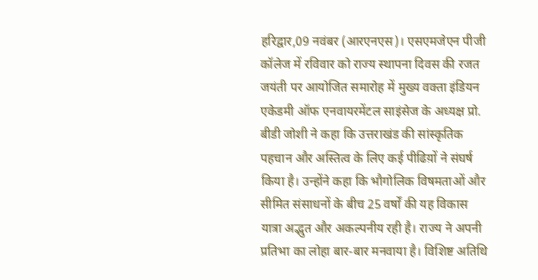हरिद्वार,09 नवंबर (आरएनएस)। एसएमजेएन पीजी कॉलेज में रविवार को राज्य स्थापना दिवस की रजत जयंती पर आयोजित समारोह में मुख्य वक्ता इंडियन एकेडमी ऑफ एनवायरमेंटल साइंसेज के अध्यक्ष प्रो. बीडी जोशी ने कहा कि उत्तराखंड की सांस्कृतिक पहचान और अस्तित्व के लिए कई पीढिय़ों ने संघर्ष किया है। उन्होंने कहा कि भौगोलिक विषमताओं और सीमित संसाधनों के बीच 25 वर्षों की यह विकास यात्रा अद्भुत और अकल्पनीय रही है। राज्य ने अपनी प्रतिभा का लोहा बार-बार मनवाया है। विशिष्ट अतिथि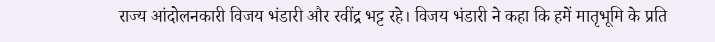राज्य आंदोलनकारी विजय भंडारी और रवींद्र भट्ट रहे। विजय भंडारी ने कहा कि हमें मातृभूमि के प्रति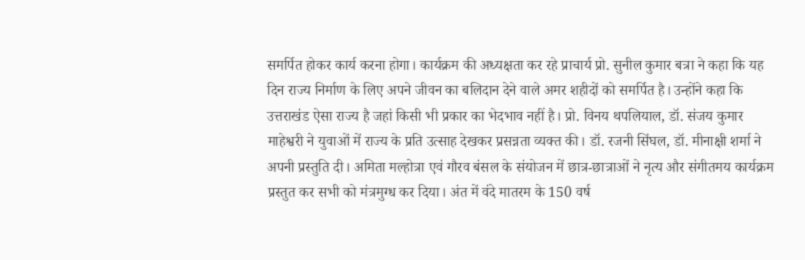समर्पित होकर कार्य करना होगा। कार्यक्रम की अध्यक्षता कर रहे प्राचार्य प्रो. सुनील कुमार बत्रा ने कहा कि यह दिन राज्य निर्माण के लिए अपने जीवन का बलिदान देने वाले अमर शहीदों को समर्पित है। उन्होंने कहा कि उत्तराखंड ऐसा राज्य है जहां किसी भी प्रकार का भेदभाव नहीं है। प्रो. विनय थपलियाल, डॉ. संजय कुमार माहेश्वरी ने युवाओं में राज्य के प्रति उत्साह देखकर प्रसन्नता व्यक्त की। डॉ. रजनी सिंघल, डॉ. मीनाक्षी शर्मा ने अपनी प्रस्तुति दी। अमिता मल्होत्रा एवं गौरव बंसल के संयोजन में छात्र-छात्राओं ने नृत्य और संगीतमय कार्यक्रम प्रस्तुत कर सभी को मंत्रमुग्ध कर दिया। अंत में वंदे मातरम के 150 वर्ष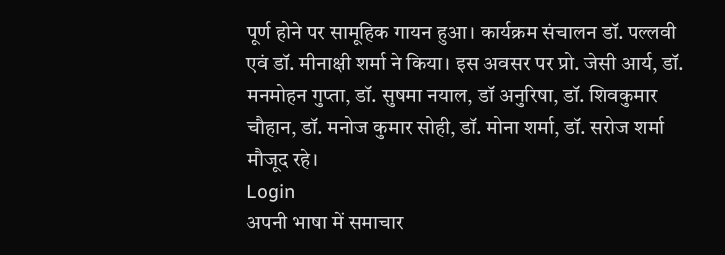पूर्ण होने पर सामूहिक गायन हुआ। कार्यक्रम संचालन डॉ. पल्लवी एवं डॉ. मीनाक्षी शर्मा ने किया। इस अवसर पर प्रो. जेसी आर्य, डॉ. मनमोहन गुप्ता, डॉ. सुषमा नयाल, डॉ अनुरिषा, डॉ. शिवकुमार चौहान, डॉ. मनोज कुमार सोही, डॉ. मोना शर्मा, डॉ. सरोज शर्मा मौजूद रहे।
Login
अपनी भाषा में समाचार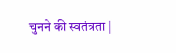चुनने की स्वतंत्रता |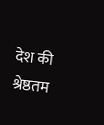देश की श्रेष्ठतम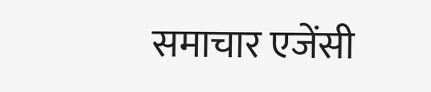समाचार एजेंसी